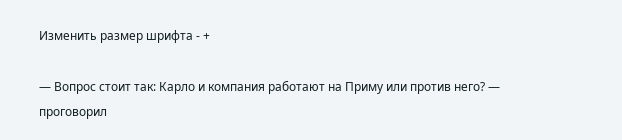Изменить размер шрифта - +

— Вопрос стоит так: Карло и компания работают на Приму или против него? — проговорил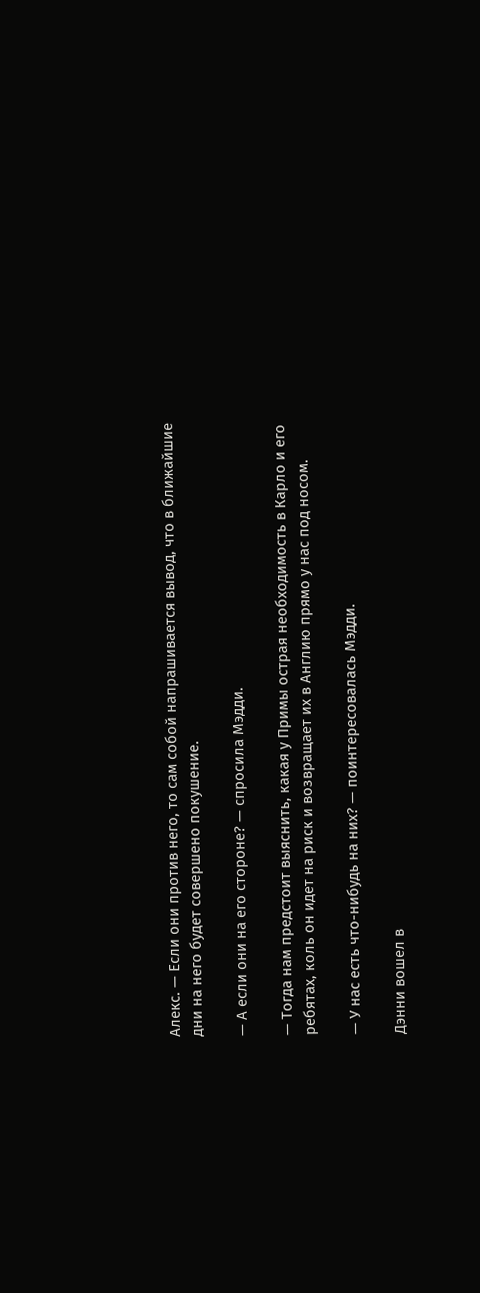Алекс. — Если они против него, то сам собой напрашивается вывод, что в ближайшие дни на него будет совершено покушение.

— А если они на его стороне? — спросила Мэдди.

— Тогда нам предстоит выяснить, какая у Примы острая необходимость в Карло и его ребятах, коль он идет на риск и возвращает их в Англию прямо у нас под носом.

— У нас есть что-нибудь на них? — поинтересовалась Мэдди.

Дэнни вошел в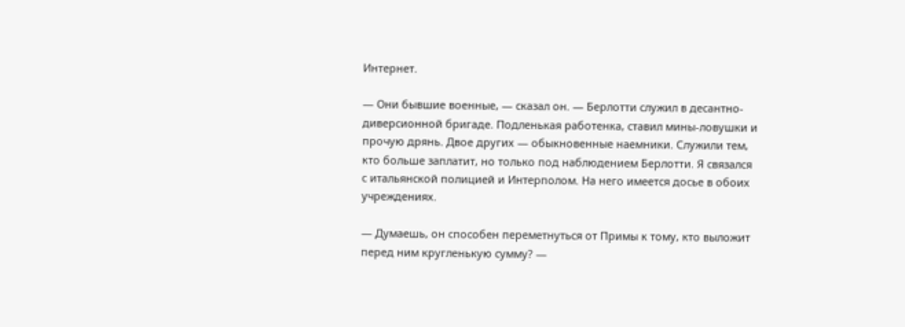Интернет.

— Они бывшие военные, — сказал он. — Берлотти служил в десантно-диверсионной бригаде. Подленькая работенка, ставил мины-ловушки и прочую дрянь. Двое других — обыкновенные наемники. Служили тем, кто больше заплатит, но только под наблюдением Берлотти. Я связался с итальянской полицией и Интерполом. На него имеется досье в обоих учреждениях.

— Думаешь, он способен переметнуться от Примы к тому, кто выложит перед ним кругленькую сумму? —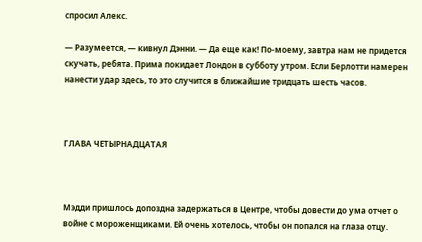спросил Алекс.

— Разумеется, — кивнул Дэнни. — Да еще как! По-моему, завтра нам не придется скучать, ребята. Прима покидает Лондон в субботу утром. Если Берлотти намерен нанести удар здесь, то это случится в ближайшие тридцать шесть часов.



ГЛАВА ЧЕТЫРНАДЦАТАЯ



Мэдди пришлось допоздна задержаться в Центре, чтобы довести до ума отчет о войне с мороженщиками. Ей очень хотелось, чтобы он попался на глаза отцу.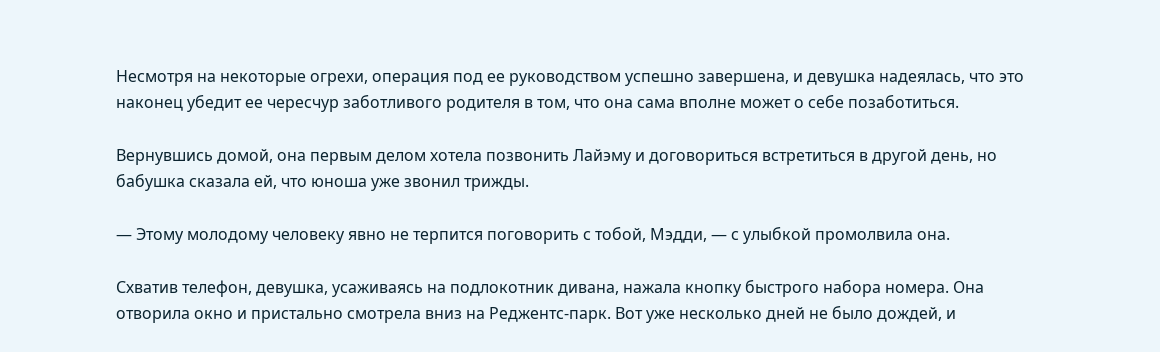Несмотря на некоторые огрехи, операция под ее руководством успешно завершена, и девушка надеялась, что это наконец убедит ее чересчур заботливого родителя в том, что она сама вполне может о себе позаботиться.

Вернувшись домой, она первым делом хотела позвонить Лайэму и договориться встретиться в другой день, но бабушка сказала ей, что юноша уже звонил трижды.

— Этому молодому человеку явно не терпится поговорить с тобой, Мэдди, — с улыбкой промолвила она.

Схватив телефон, девушка, усаживаясь на подлокотник дивана, нажала кнопку быстрого набора номера. Она отворила окно и пристально смотрела вниз на Реджентс-парк. Вот уже несколько дней не было дождей, и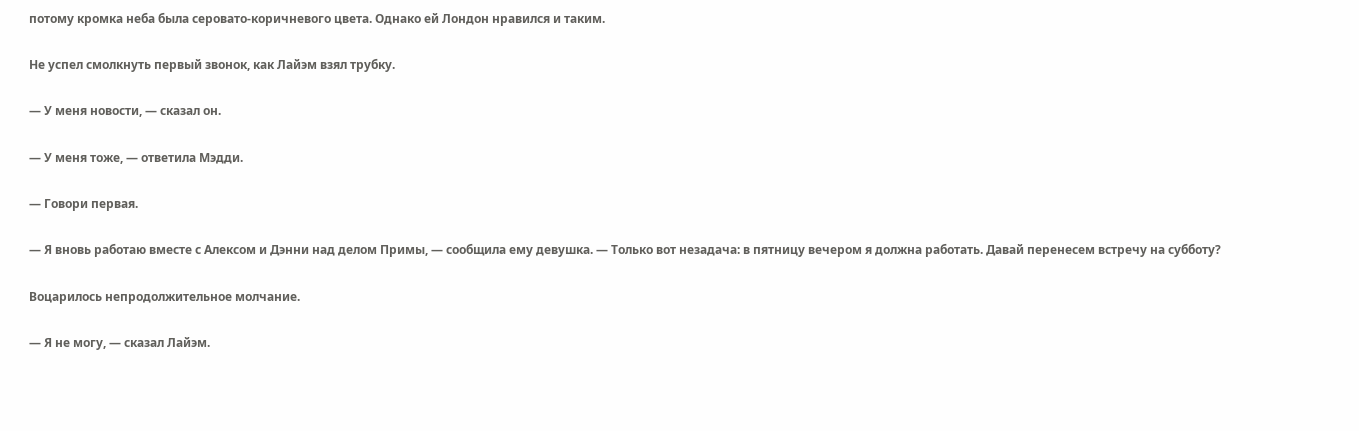потому кромка неба была серовато-коричневого цвета. Однако ей Лондон нравился и таким.

Не успел смолкнуть первый звонок, как Лайэм взял трубку.

— У меня новости, — сказал он.

— У меня тоже, — ответила Мэдди.

— Говори первая.

— Я вновь работаю вместе с Алексом и Дэнни над делом Примы, — сообщила ему девушка. — Только вот незадача: в пятницу вечером я должна работать. Давай перенесем встречу на субботу?

Воцарилось непродолжительное молчание.

— Я не могу, — сказал Лайэм.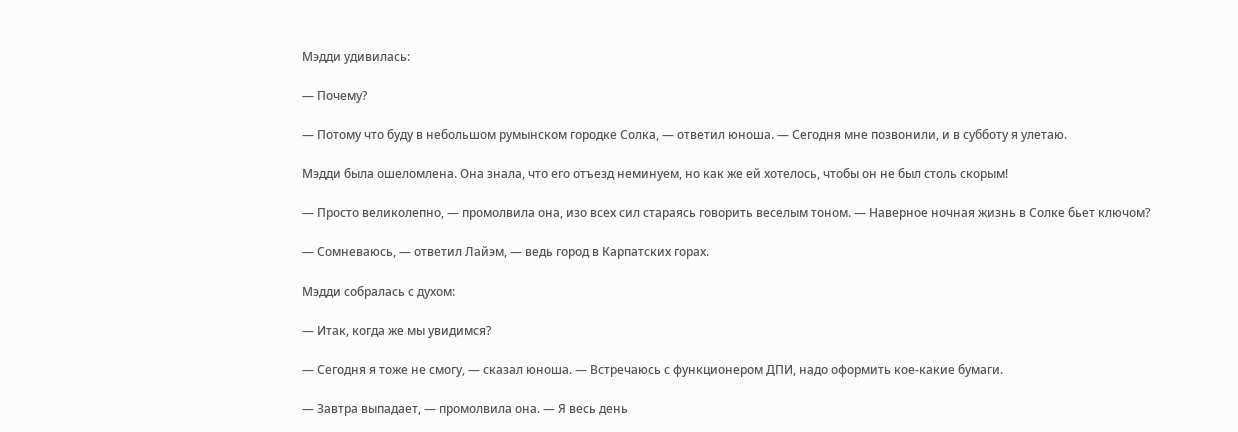Мэдди удивилась:

— Почему?

— Потому что буду в небольшом румынском городке Солка, — ответил юноша. — Сегодня мне позвонили, и в субботу я улетаю.

Мэдди была ошеломлена. Она знала, что его отъезд неминуем, но как же ей хотелось, чтобы он не был столь скорым!

— Просто великолепно, — промолвила она, изо всех сил стараясь говорить веселым тоном. — Наверное ночная жизнь в Солке бьет ключом?

— Сомневаюсь, — ответил Лайэм, — ведь город в Карпатских горах.

Мэдди собралась с духом:

— Итак, когда же мы увидимся?

— Сегодня я тоже не смогу, — сказал юноша. — Встречаюсь с функционером ДПИ, надо оформить кое-какие бумаги.

— Завтра выпадает, — промолвила она. — Я весь день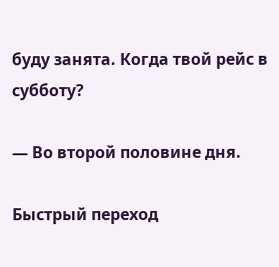буду занята. Когда твой рейс в субботу?

— Во второй половине дня.

Быстрый переход